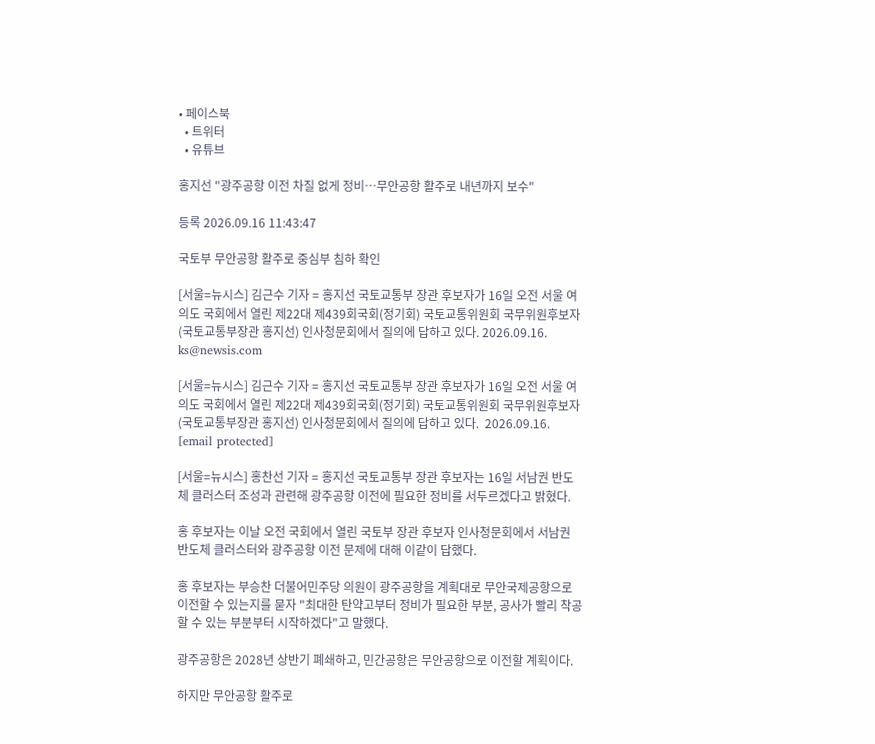• 페이스북
  • 트위터
  • 유튜브

홍지선 "광주공항 이전 차질 없게 정비…무안공항 활주로 내년까지 보수"

등록 2026.09.16 11:43:47

국토부 무안공항 활주로 중심부 침하 확인

[서울=뉴시스] 김근수 기자 = 홍지선 국토교통부 장관 후보자가 16일 오전 서울 여의도 국회에서 열린 제22대 제439회국회(정기회) 국토교통위원회 국무위원후보자(국토교통부장관 홍지선) 인사청문회에서 질의에 답하고 있다. 2026.09.16. ks@newsis.com

[서울=뉴시스] 김근수 기자 = 홍지선 국토교통부 장관 후보자가 16일 오전 서울 여의도 국회에서 열린 제22대 제439회국회(정기회) 국토교통위원회 국무위원후보자(국토교통부장관 홍지선) 인사청문회에서 질의에 답하고 있다.  2026.09.16. [email protected]

[서울=뉴시스] 홍찬선 기자 = 홍지선 국토교통부 장관 후보자는 16일 서남권 반도체 클러스터 조성과 관련해 광주공항 이전에 필요한 정비를 서두르겠다고 밝혔다.

홍 후보자는 이날 오전 국회에서 열린 국토부 장관 후보자 인사청문회에서 서남권 반도체 클러스터와 광주공항 이전 문제에 대해 이같이 답했다.

홍 후보자는 부승찬 더불어민주당 의원이 광주공항을 계획대로 무안국제공항으로 이전할 수 있는지를 묻자 "최대한 탄약고부터 정비가 필요한 부분, 공사가 빨리 착공할 수 있는 부분부터 시작하겠다"고 말했다.

광주공항은 2028년 상반기 폐쇄하고, 민간공항은 무안공항으로 이전할 계획이다.

하지만 무안공항 활주로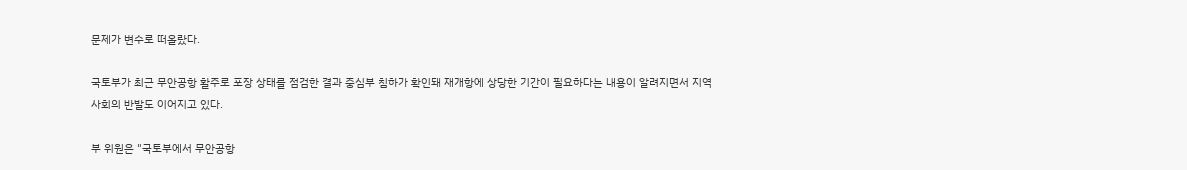문제가 변수로 떠올랐다.

국토부가 최근 무안공항 활주로 포장 상태를 점검한 결과 중심부 침하가 확인돼 재개항에 상당한 기간이 필요하다는 내용이 알려지면서 지역사회의 반발도 이어지고 있다.

부 위원은 "국토부에서 무안공항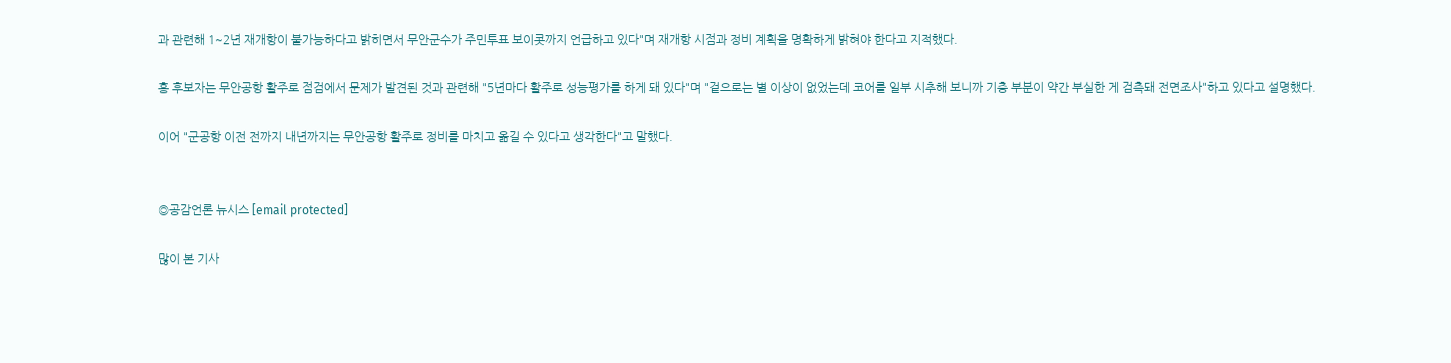과 관련해 1~2년 재개항이 불가능하다고 밝히면서 무안군수가 주민투표 보이콧까지 언급하고 있다"며 재개항 시점과 정비 계획을 명확하게 밝혀야 한다고 지적했다.

홍 후보자는 무안공항 활주로 점검에서 문제가 발견된 것과 관련해 "5년마다 활주로 성능평가를 하게 돼 있다"며 "겉으로는 별 이상이 없었는데 코어를 일부 시추해 보니까 기층 부분이 약간 부실한 게 검측돼 전면조사"하고 있다고 설명했다.

이어 "군공항 이전 전까지 내년까지는 무안공항 활주로 정비를 마치고 옮길 수 있다고 생각한다"고 말했다.


◎공감언론 뉴시스 [email protected]

많이 본 기사